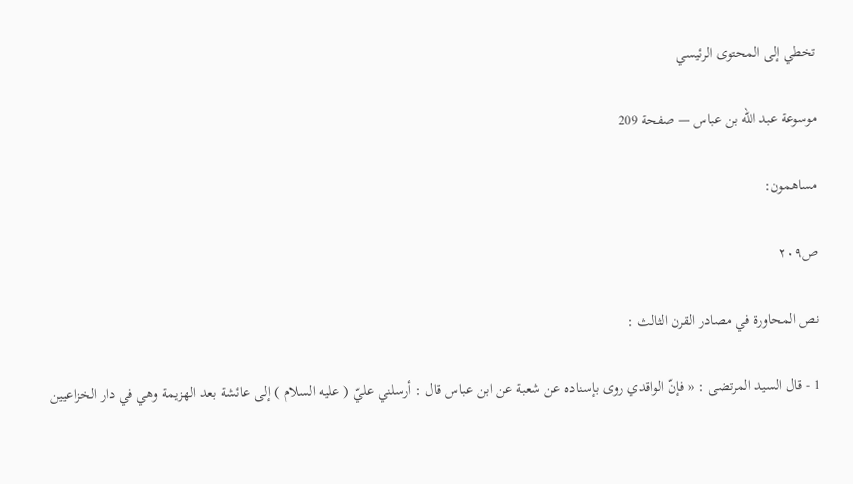تخطي إلى المحتوى الرئيسي

موسوعة عبد الله بن عباس — صفحة 209

مساهمون:

ص٢٠٩

نص المحاورة في مصادر القرن الثالث :

1 - قال السيد المرتضى : « فإنّ الواقدي روى بإسناده عن شعبة عن ابن عباس قال : أرسلني عليّ ( عليه السلام ) إلى عائشة بعد الهزيمة وهي في دار الخزاعيين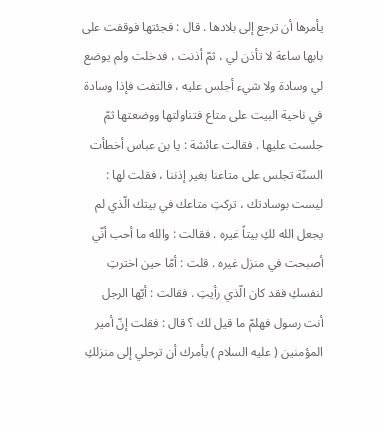يأمرها أن ترجع إلى بلادها . قال : فجئتها فوقفت على بابها ساعة لا تأذن لي ، ثمّ أذنت ، فدخلت ولم يوضع لي وسادة ولا شيء أجلس عليه ، فالتفت فإذا وسادة في ناحية البيت على متاع فتناولتها ووضعتها ثمّ جلست عليها . فقالت عائشة : يا بن عباس أخطأت السنّة تجلس على متاعنا بغير إذننا ، فقلت لها : ليست بوسادتك ، تركتِ متاعك في بيتك الّذي لم يجعل الله لكِ بيتاً غيره . فقالت : والله ما أحب أنّي أصبحت في منزل غيره . قلت : أمّا حين اخترتِ لنفسكِ فقد كان الّذي رأيتِ . فقالت : أيّها الرجل أنت رسول فهلمّ ما قيل لك ؟ قال : فقلت إنّ أمير المؤمنين ( عليه السلام ) يأمرك أن ترحلي إلى منزلكِ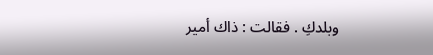وبلدكِ . فقالت : ذاك أمير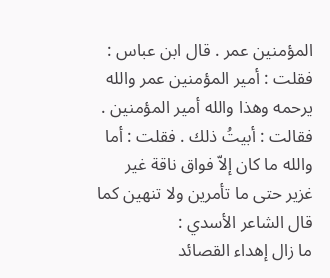المؤمنين عمر . قال ابن عباس : فقلت : أمير المؤمنين عمر والله يرحمه وهذا والله أمير المؤمنين . فقالت : أبيتُ ذلك . فقلت : أما والله ما كان إلاّ فواق ناقة غير غزير حتى ما تأمرين ولا تنهين كما قال الشاعر الأسدي :
ما زال إهداء القصائد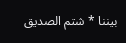بيننا * شتم الصديق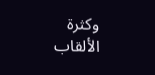وكثرة الألقاب